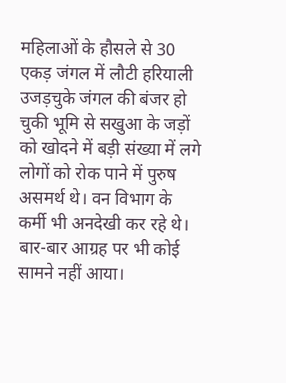महिलाओं के हौसले से 30 एकड़ जंगल में लौटी हरियाली
उजड़चुके जंगल की बंजर हो चुकी भूमि से सखुआ के जड़ों को खोदने में बड़ी संख्या में लगे लोगों को रोक पाने में पुरुष असमर्थ थे। वन विभाग के कर्मी भी अनदेखी कर रहे थे। बार-बार आग्रह पर भी कोई सामने नहीं आया।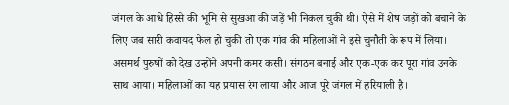जंगल के आधे हिस्से की भूमि से सुखआ की जड़ें भी निकल चुकी थी। ऐसे में शेष जड़ों को बचाने के लिए जब सारी कवायद फेल हो चुकी तो एक गांव की महिलाओं ने इसे चुनौती के रूप में लिया। असमर्थ पुरुषों को देख उन्होंने अपनी कमर कसी। संगठन बनाई और एक-एक कर पूरा गांव उनके साथ आया। महिलाओं का यह प्रयास रंग लाया और आज पूरे जंगल में हरियाली है।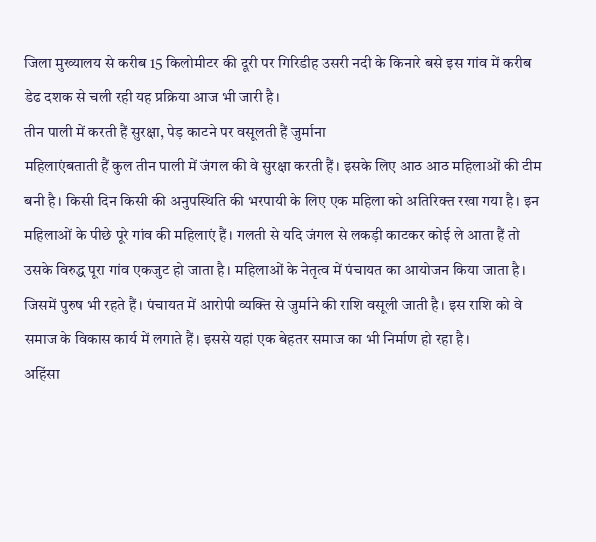जिला मुख्यालय से करीब 15 किलोमीटर की दूरी पर गिरिडीह उसरी नदी के किनारे बसे इस गांव में करीब डेढ दशक से चली रही यह प्रक्रिया आज भी जारी है।
तीन पाली में करती हैं सुरक्षा, पेड़ काटने पर वसूलती हैं जुर्माना
महिलाएंबताती हैं कुल तीन पाली में जंगल की वे सुरक्षा करती हैं। इसके लिए आठ आठ महिलाओं की टीम बनी है। किसी दिन किसी की अनुपस्थिति की भरपायी के लिए एक महिला को अतिरिक्त रखा गया है। इन महिलाओं के पीछे पूरे गांव की महिलाएं हैं। गलती से यदि जंगल से लकड़ी काटकर कोई ले आता हैं तो उसके विरुद्ध पूरा गांव एकजुट हो जाता है। महिलाओं के नेतृत्व में पंचायत का आयोजन किया जाता है। जिसमें पुरुष भी रहते हैं। पंचायत में आरोपी व्यक्ति से जुर्माने की राशि वसूली जाती है। इस राशि को वे समाज के विकास कार्य में लगाते हैं। इससे यहां एक बेहतर समाज का भी निर्माण हो रहा है।
अहिंसा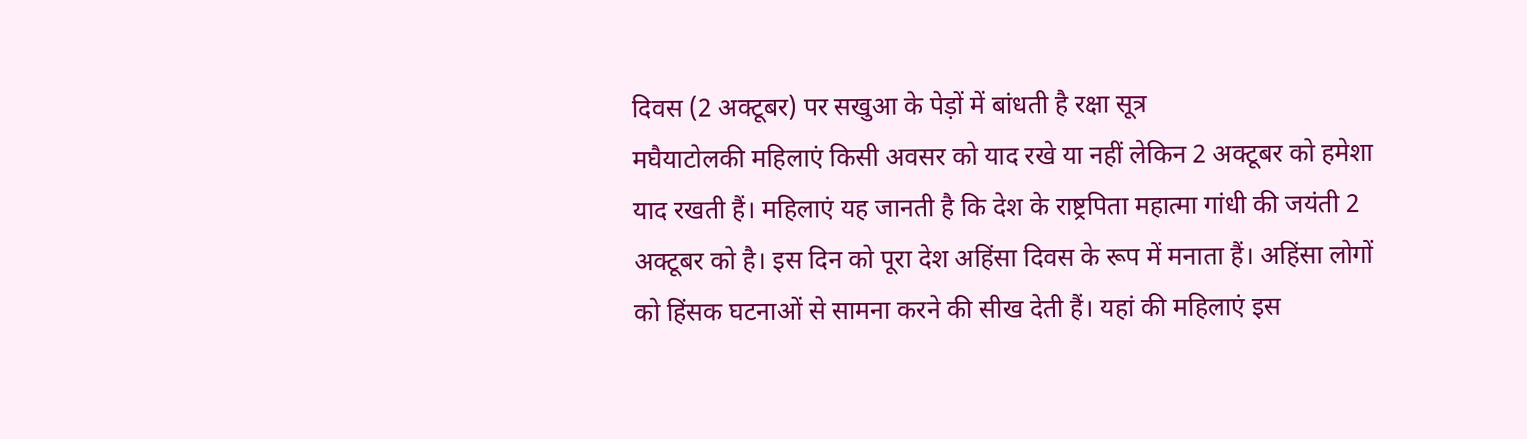दिवस (2 अक्टूबर) पर सखुआ के पेड़ों में बांधती है रक्षा सूत्र
मघैयाटोलकी महिलाएं किसी अवसर को याद रखे या नहीं लेकिन 2 अक्टूबर को हमेशा याद रखती हैं। महिलाएं यह जानती है कि देश के राष्ट्रपिता महात्मा गांधी की जयंती 2 अक्टूबर को है। इस दिन को पूरा देश अहिंसा दिवस के रूप में मनाता हैं। अहिंसा लोगों को हिंसक घटनाओं से सामना करने की सीख देती हैं। यहां की महिलाएं इस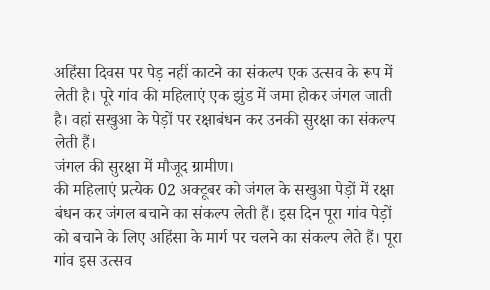अहिंसा दिवस पर पेड़ नहीं काटने का संकल्प एक उत्सव के रूप में लेती है। पूरे गांव की महिलाएं एक झुंड में जमा होकर जंगल जाती है। वहां सखुआ के पेड़ों पर रक्षाबंधन कर उनकी सुरक्षा का संकल्प लेती हैं।
जंगल की सुरक्षा में मौजूद ग्रामीण।
की महिलाएं प्रत्येक 02 अक्टूबर को जंगल के सखुआ पेड़ों में रक्षा बंधन कर जंगल बचाने का संकल्प लेती हैं। इस दिन पूरा गांव पेड़ों को बचाने के लिए अहिंसा के मार्ग पर चलने का संकल्प लेते हैं। पूरा गांव इस उत्सव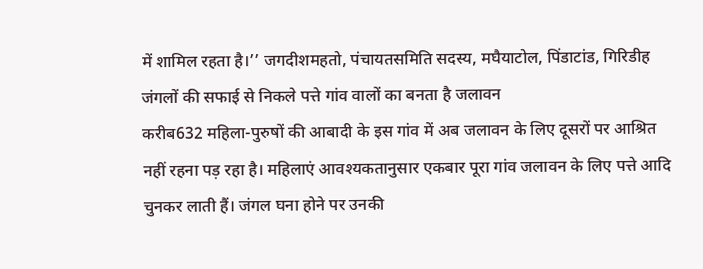में शामिल रहता है।’’ जगदीशमहतो, पंचायतसमिति सदस्य, मघैयाटोल, पिंडाटांड, गिरिडीह
जंगलों की सफाई से निकले पत्ते गांव वालों का बनता है जलावन
करीब632 महिला-पुरुषों की आबादी के इस गांव में अब जलावन के लिए दूसरों पर आश्रित नहीं रहना पड़ रहा है। महिलाएं आवश्यकतानुसार एकबार पूरा गांव जलावन के लिए पत्ते आदि चुनकर लाती हैं। जंगल घना होने पर उनकी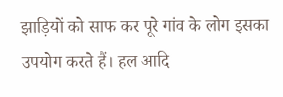झाड़ियों को साफ कर पूरे गांव के लोग इसका उपयोग करते हैं। हल आदि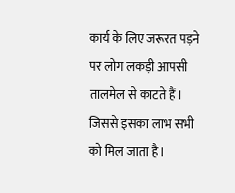कार्य के लिए जरूरत पड़ने पर लोग लकड़ी आपसी तालमेल से काटते हैं। जिससे इसका लाभ सभी को मिल जाता है।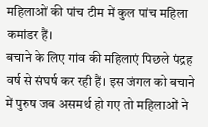महिलाओं की पांच टीम में कुल पांच महिला कमांडर हैं।
बचाने के लिए गांव की महिलाएं पिछले पंद्रह वर्ष से संघर्ष कर रही हैं। इस जंगल को बचाने में पुरुष जब असमर्थ हो गए तो महिलाओं ने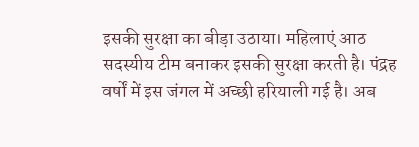इसकी सुरक्षा का बीड़ा उठाया। महिलाएं आठ सदस्यीय टीम बनाकर इसकी सुरक्षा करती है। पंद्रह वर्षों में इस जंगल में अच्छी हरियाली गई है। अब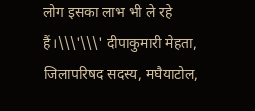लोग इसका लाभ भी ले रहे हैं।\\\'\\\' दीपाकुमारी मेहता, जिलापरिषद सदस्य, मघैयाटोल,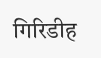गिरिडीह